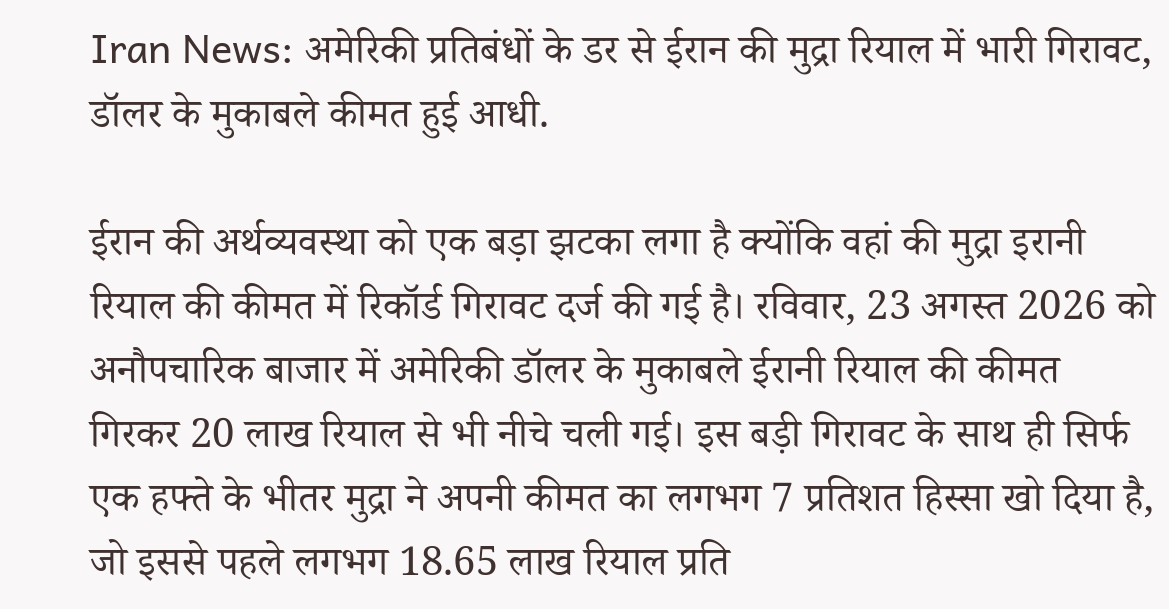Iran News: अमेरिकी प्रतिबंधों के डर से ईरान की मुद्रा रियाल में भारी गिरावट, डॉलर के मुकाबले कीमत हुई आधी.

ईरान की अर्थव्यवस्था को एक बड़ा झटका लगा है क्योंकि वहां की मुद्रा इरानी रियाल की कीमत में रिकॉर्ड गिरावट दर्ज की गई है। रविवार, 23 अगस्त 2026 को अनौपचारिक बाजार में अमेरिकी डॉलर के मुकाबले ईरानी रियाल की कीमत गिरकर 20 लाख रियाल से भी नीचे चली गई। इस बड़ी गिरावट के साथ ही सिर्फ एक हफ्ते के भीतर मुद्रा ने अपनी कीमत का लगभग 7 प्रतिशत हिस्सा खो दिया है, जो इससे पहले लगभग 18.65 लाख रियाल प्रति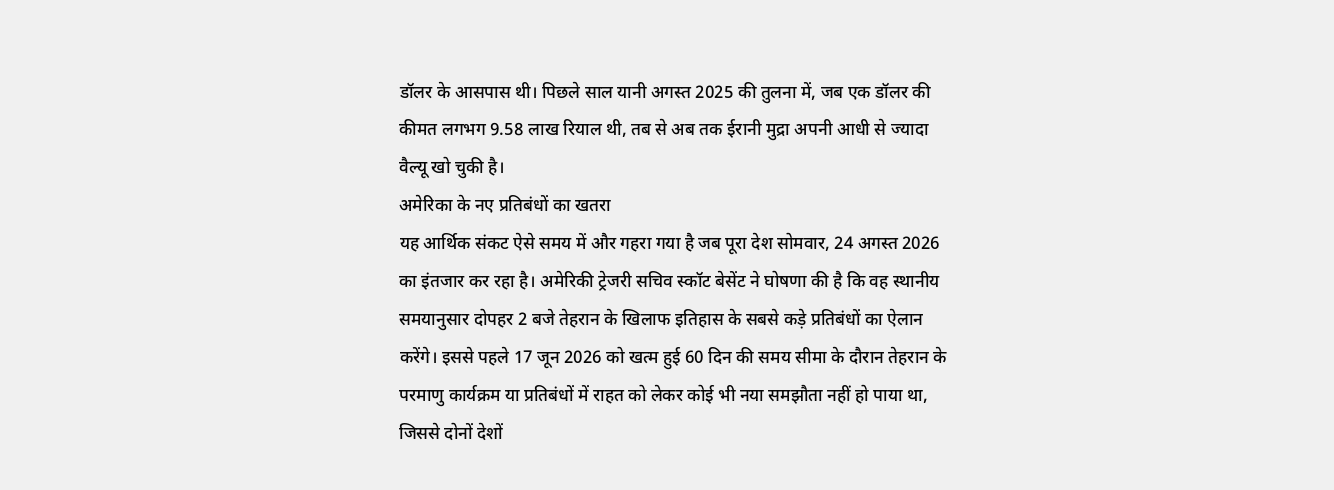डॉलर के आसपास थी। पिछले साल यानी अगस्त 2025 की तुलना में, जब एक डॉलर की कीमत लगभग 9.58 लाख रियाल थी, तब से अब तक ईरानी मुद्रा अपनी आधी से ज्यादा वैल्यू खो चुकी है।
अमेरिका के नए प्रतिबंधों का खतरा
यह आर्थिक संकट ऐसे समय में और गहरा गया है जब पूरा देश सोमवार, 24 अगस्त 2026 का इंतजार कर रहा है। अमेरिकी ट्रेजरी सचिव स्कॉट बेसेंट ने घोषणा की है कि वह स्थानीय समयानुसार दोपहर 2 बजे तेहरान के खिलाफ इतिहास के सबसे कड़े प्रतिबंधों का ऐलान करेंगे। इससे पहले 17 जून 2026 को खत्म हुई 60 दिन की समय सीमा के दौरान तेहरान के परमाणु कार्यक्रम या प्रतिबंधों में राहत को लेकर कोई भी नया समझौता नहीं हो पाया था, जिससे दोनों देशों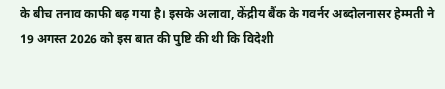के बीच तनाव काफी बढ़ गया है। इसके अलावा, केंद्रीय बैंक के गवर्नर अब्दोलनासर हेम्मती ने 19 अगस्त 2026 को इस बात की पुष्टि की थी कि विदेशी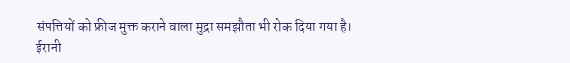संपत्तियों को फ्रीज मुक्त कराने वाला मुद्रा समझौता भी रोक दिया गया है।
ईरानी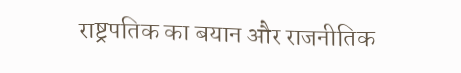राष्ट्रपतिक का बयान और राजनीतिक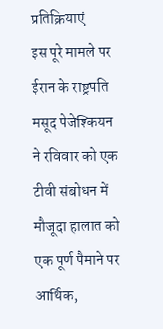प्रतिक्रियाएं
इस पूरे मामले पर ईरान के राष्ट्रपति मसूद पेजेश्कियन ने रविवार को एक टीवी संबोधन में मौजूदा हालात को एक पूर्ण पैमाने पर आर्थिक,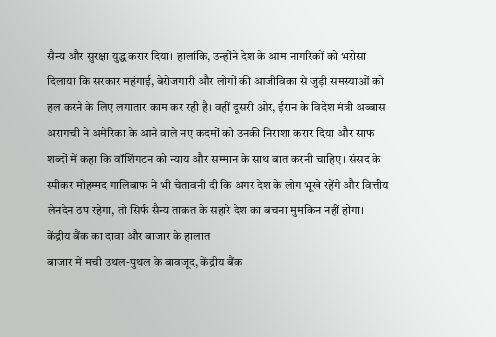सैन्य और सुरक्षा युद्ध करार दिया। हालांकि, उन्होंने देश के आम नागरिकों को भरोसा दिलाया कि सरकार महंगाई, बेरोजगारी और लोगों की आजीविका से जुड़ी समस्याओं को हल करने के लिए लगातार काम कर रही है। वहीं दूसरी ओर, ईरान के विदेश मंत्री अब्बास अरागची ने अमेरिका के आने वाले नए कदमों को उनकी निराशा करार दिया और साफ शब्दों में कहा कि वॉशिंगटन को न्याय और सम्मान के साथ बात करनी चाहिए। संसद के स्पीकर मोहम्मद गालिबाफ ने भी चेतावनी दी कि अगर देश के लोग भूखे रहेंगे और वित्तीय लेनदेन ठप रहेगा, तो सिर्फ सैन्य ताकत के सहारे देश का बचना मुमकिन नहीं होगा।
केंद्रीय बैंक का दावा और बाजार के हालात
बाजार में मची उथल-पुथल के बावजूद, केंद्रीय बैंक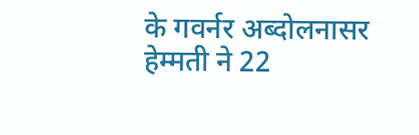के गवर्नर अब्दोलनासर हेम्मती ने 22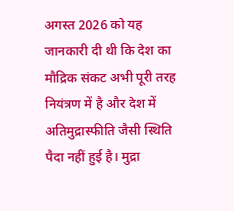अगस्त 2026 को यह जानकारी दी थी कि देश का मौद्रिक संकट अभी पूरी तरह नियंत्रण में है और देश में अतिमुद्रास्फीति जैसी स्थिति पैदा नहीं हुई है। मुद्रा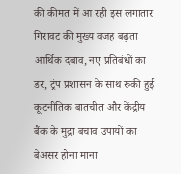की कीमत में आ रही इस लगातार गिरावट की मुख्य वजह बढ़ता आर्थिक दबाव, नए प्रतिबंधों का डर, ट्रंप प्रशासन के साथ रुकी हुई कूटनीतिक बातचीत और केंद्रीय बैंक के मुद्रा बचाव उपायों का बेअसर होना माना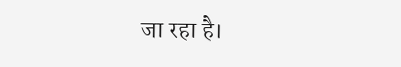जा रहा है।